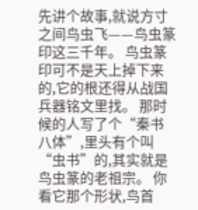先讲个故事,就说方寸之间鸟虫飞——鸟虫篆印这三千年。 鸟虫篆印可不是天上掉下来的,它的根还得从战国兵器铭文里找。 那时候的人写了个“秦书八体”,里头有个叫“虫书”的,其实就是鸟虫篆的老祖宗。 你看它那个形状,鸟首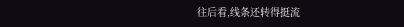往后看,线条还转得挺流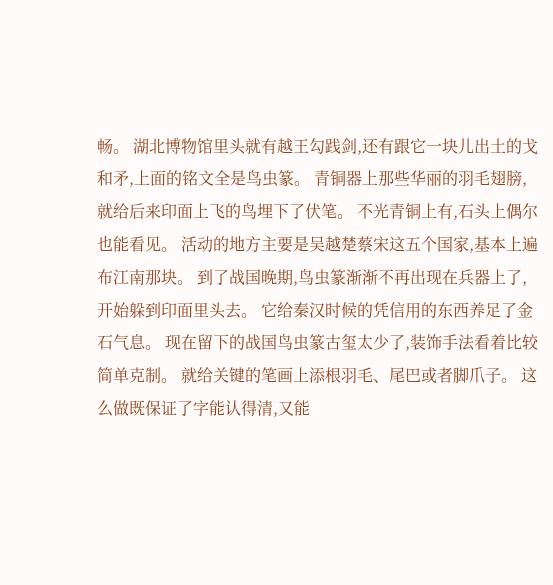畅。 湖北博物馆里头就有越王勾践剑,还有跟它一块儿出土的戈和矛,上面的铭文全是鸟虫篆。 青铜器上那些华丽的羽毛翅膀,就给后来印面上飞的鸟埋下了伏笔。 不光青铜上有,石头上偶尔也能看见。 活动的地方主要是吴越楚蔡宋这五个国家,基本上遍布江南那块。 到了战国晚期,鸟虫篆渐渐不再出现在兵器上了,开始躲到印面里头去。 它给秦汉时候的凭信用的东西养足了金石气息。 现在留下的战国鸟虫篆古玺太少了,装饰手法看着比较简单克制。 就给关键的笔画上添根羽毛、尾巴或者脚爪子。 这么做既保证了字能认得清,又能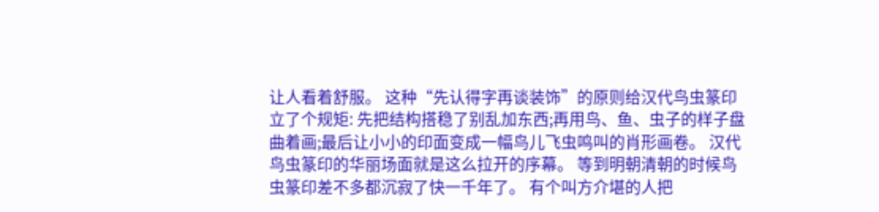让人看着舒服。 这种“先认得字再谈装饰”的原则给汉代鸟虫篆印立了个规矩: 先把结构搭稳了别乱加东西;再用鸟、鱼、虫子的样子盘曲着画;最后让小小的印面变成一幅鸟儿飞虫鸣叫的肖形画卷。 汉代鸟虫篆印的华丽场面就是这么拉开的序幕。 等到明朝清朝的时候鸟虫篆印差不多都沉寂了快一千年了。 有个叫方介堪的人把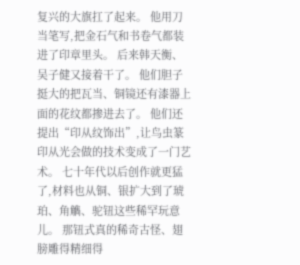复兴的大旗扛了起来。 他用刀当笔写,把金石气和书卷气都装进了印章里头。 后来韩天衡、吴子健又接着干了。 他们胆子挺大的把瓦当、铜镜还有漆器上面的花纹都掺进去了。 他们还提出“印从纹饰出”,让鸟虫篆印从光会做的技术变成了一门艺术。 七十年代以后创作就更猛了,材料也从铜、银扩大到了琥珀、角觹、驼钮这些稀罕玩意儿。 那钮式真的稀奇古怪、翅膀雕得精细得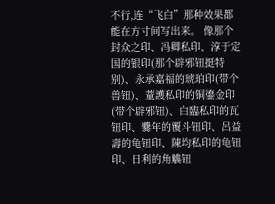不行,连“飞白”那种效果都能在方寸间写出来。 像那个封众之印、冯卿私印、淳于定国的银印(那个辟邪钮挺特别)、永承嘉福的琥珀印(带个兽钮)、蕫護私印的铜鎏金印(带个辟邪钮)、白臨私印的瓦钮印、爨年的覆斗钮印、呂益壽的龟钮印、陳均私印的龟钮印、日利的角觹钮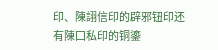印、陳詡信印的辟邪钮印还有陳囗私印的铜鎏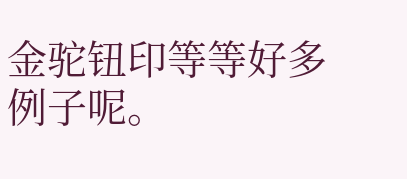金驼钮印等等好多例子呢。